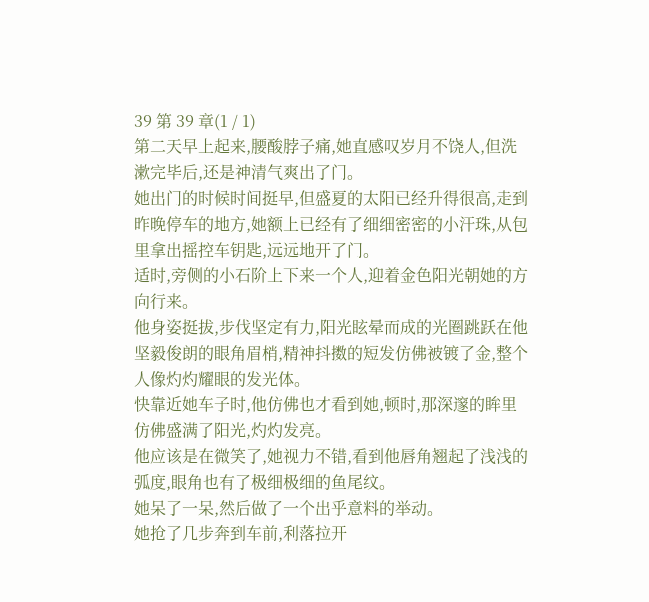39 第 39 章(1 / 1)
第二天早上起来,腰酸脖子痛,她直感叹岁月不饶人,但洗漱完毕后,还是神清气爽出了门。
她出门的时候时间挺早,但盛夏的太阳已经升得很高,走到昨晚停车的地方,她额上已经有了细细密密的小汗珠,从包里拿出摇控车钥匙,远远地开了门。
适时,旁侧的小石阶上下来一个人,迎着金色阳光朝她的方向行来。
他身姿挺拔,步伐坚定有力,阳光眩晕而成的光圈跳跃在他坚毅俊朗的眼角眉梢,精神抖擞的短发仿佛被镀了金,整个人像灼灼耀眼的发光体。
快靠近她车子时,他仿佛也才看到她,顿时,那深邃的眸里仿佛盛满了阳光,灼灼发亮。
他应该是在微笑了,她视力不错,看到他唇角翘起了浅浅的弧度,眼角也有了极细极细的鱼尾纹。
她呆了一呆,然后做了一个出乎意料的举动。
她抢了几步奔到车前,利落拉开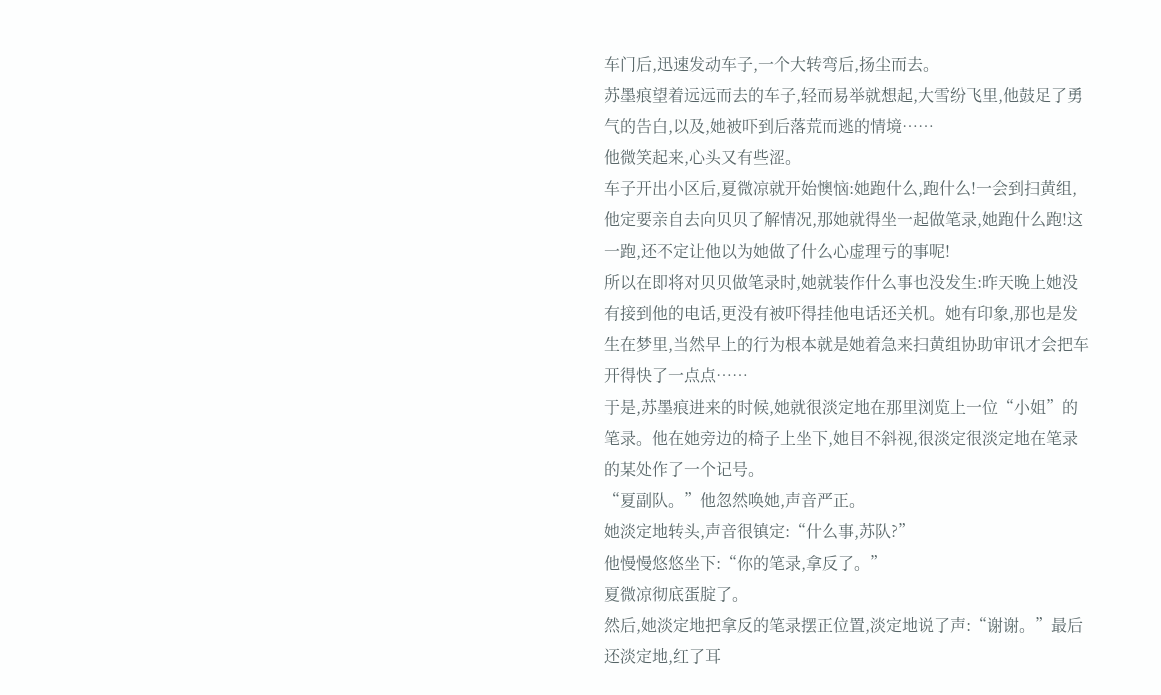车门后,迅速发动车子,一个大转弯后,扬尘而去。
苏墨痕望着远远而去的车子,轻而易举就想起,大雪纷飞里,他鼓足了勇气的告白,以及,她被吓到后落荒而逃的情境……
他微笑起来,心头又有些涩。
车子开出小区后,夏微凉就开始懊恼:她跑什么,跑什么!一会到扫黄组,他定要亲自去向贝贝了解情况,那她就得坐一起做笔录,她跑什么跑!这一跑,还不定让他以为她做了什么心虚理亏的事呢!
所以在即将对贝贝做笔录时,她就装作什么事也没发生:昨天晚上她没有接到他的电话,更没有被吓得挂他电话还关机。她有印象,那也是发生在梦里,当然早上的行为根本就是她着急来扫黄组协助审讯才会把车开得快了一点点……
于是,苏墨痕进来的时候,她就很淡定地在那里浏览上一位“小姐”的笔录。他在她旁边的椅子上坐下,她目不斜视,很淡定很淡定地在笔录的某处作了一个记号。
“夏副队。”他忽然唤她,声音严正。
她淡定地转头,声音很镇定:“什么事,苏队?”
他慢慢悠悠坐下:“你的笔录,拿反了。”
夏微凉彻底蛋腚了。
然后,她淡定地把拿反的笔录摆正位置,淡定地说了声:“谢谢。”最后还淡定地,红了耳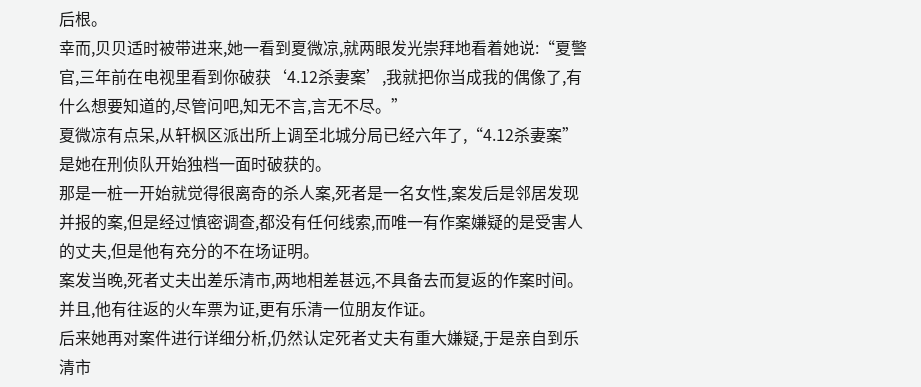后根。
幸而,贝贝适时被带进来,她一看到夏微凉,就两眼发光崇拜地看着她说:“夏警官,三年前在电视里看到你破获‘4.12杀妻案’,我就把你当成我的偶像了,有什么想要知道的,尽管问吧,知无不言,言无不尽。”
夏微凉有点呆,从轩枫区派出所上调至北城分局已经六年了,“4.12杀妻案”是她在刑侦队开始独档一面时破获的。
那是一桩一开始就觉得很离奇的杀人案,死者是一名女性,案发后是邻居发现并报的案,但是经过慎密调查,都没有任何线索,而唯一有作案嫌疑的是受害人的丈夫,但是他有充分的不在场证明。
案发当晚,死者丈夫出差乐清市,两地相差甚远,不具备去而复返的作案时间。并且,他有往返的火车票为证,更有乐清一位朋友作证。
后来她再对案件进行详细分析,仍然认定死者丈夫有重大嫌疑,于是亲自到乐清市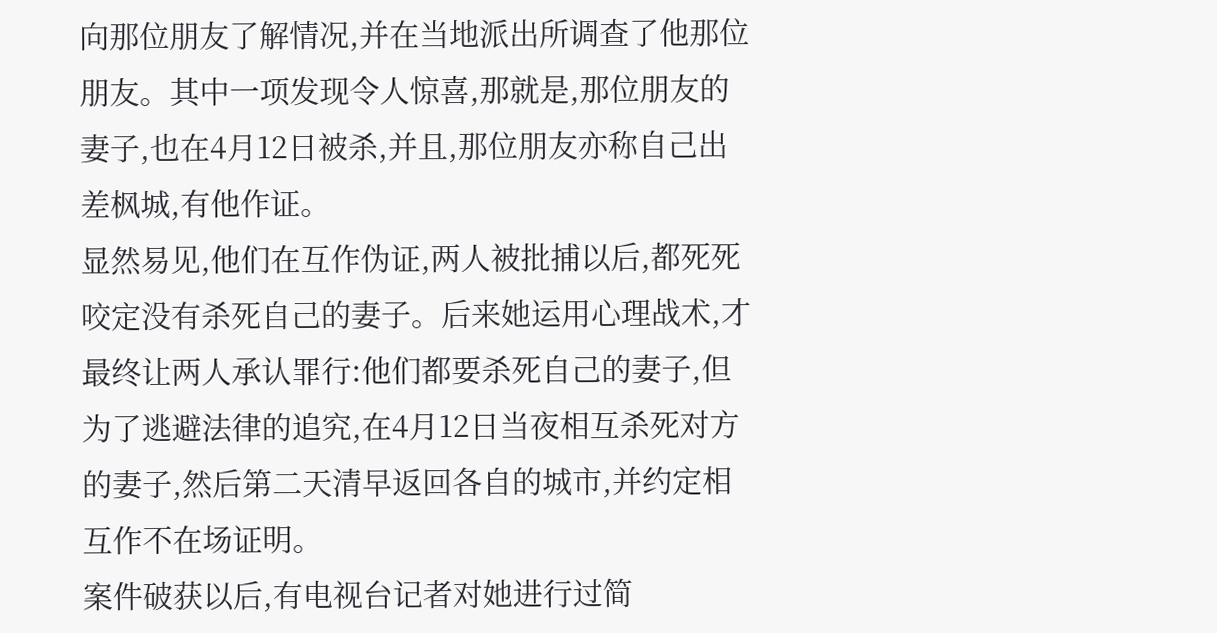向那位朋友了解情况,并在当地派出所调查了他那位朋友。其中一项发现令人惊喜,那就是,那位朋友的妻子,也在4月12日被杀,并且,那位朋友亦称自己出差枫城,有他作证。
显然易见,他们在互作伪证,两人被批捕以后,都死死咬定没有杀死自己的妻子。后来她运用心理战术,才最终让两人承认罪行:他们都要杀死自己的妻子,但为了逃避法律的追究,在4月12日当夜相互杀死对方的妻子,然后第二天清早返回各自的城市,并约定相互作不在场证明。
案件破获以后,有电视台记者对她进行过简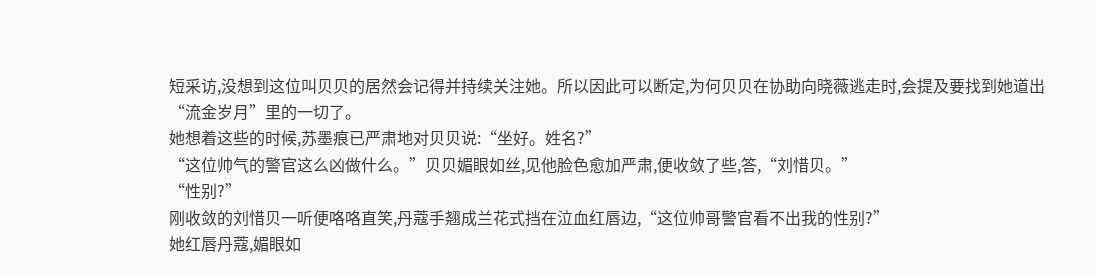短采访,没想到这位叫贝贝的居然会记得并持续关注她。所以因此可以断定,为何贝贝在协助向晓薇逃走时,会提及要找到她道出“流金岁月”里的一切了。
她想着这些的时候,苏墨痕已严肃地对贝贝说:“坐好。姓名?”
“这位帅气的警官这么凶做什么。”贝贝媚眼如丝,见他脸色愈加严肃,便收敛了些,答,“刘惜贝。”
“性别?”
刚收敛的刘惜贝一听便咯咯直笑,丹蔻手翘成兰花式挡在泣血红唇边,“这位帅哥警官看不出我的性别?”
她红唇丹蔻,媚眼如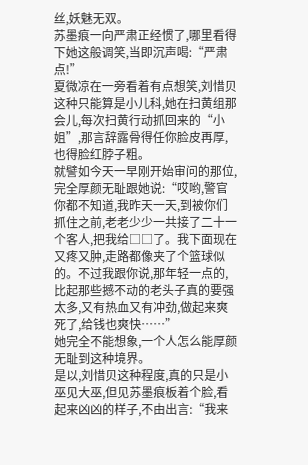丝,妖魅无双。
苏墨痕一向严肃正经惯了,哪里看得下她这般调笑,当即沉声喝:“严肃点!”
夏微凉在一旁看着有点想笑,刘惜贝这种只能算是小儿科,她在扫黄组那会儿,每次扫黄行动抓回来的“小姐”,那言辞露骨得任你脸皮再厚,也得脸红脖子粗。
就譬如今天一早刚开始审问的那位,完全厚颜无耻跟她说:“哎哟,警官你都不知道,我昨天一天,到被你们抓住之前,老老少少一共接了二十一个客人,把我给□□了。我下面现在又疼又肿,走路都像夹了个篮球似的。不过我跟你说,那年轻一点的,比起那些撼不动的老头子真的要强太多,又有热血又有冲劲,做起来爽死了,给钱也爽快……”
她完全不能想象,一个人怎么能厚颜无耻到这种境界。
是以,刘惜贝这种程度,真的只是小巫见大巫,但见苏墨痕板着个脸,看起来凶凶的样子,不由出言:“我来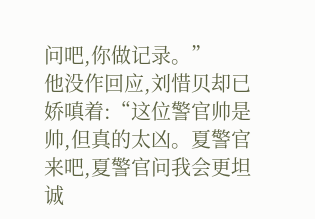问吧,你做记录。”
他没作回应,刘惜贝却已娇嗔着:“这位警官帅是帅,但真的太凶。夏警官来吧,夏警官问我会更坦诚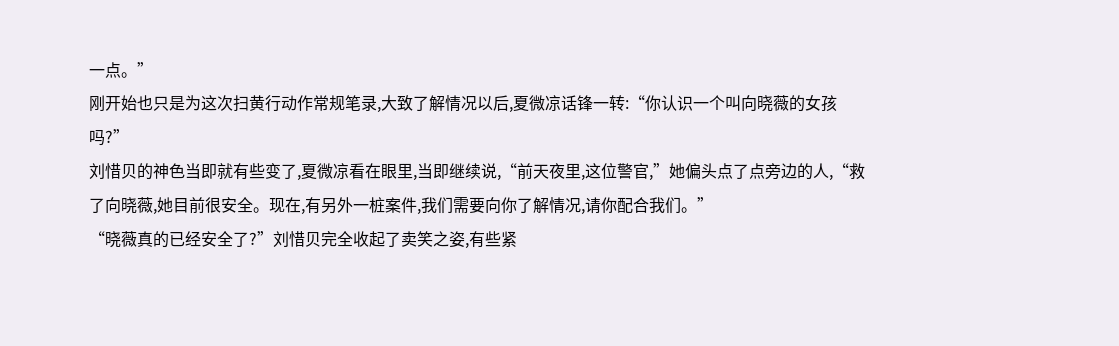一点。”
刚开始也只是为这次扫黄行动作常规笔录,大致了解情况以后,夏微凉话锋一转:“你认识一个叫向晓薇的女孩吗?”
刘惜贝的神色当即就有些变了,夏微凉看在眼里,当即继续说,“前天夜里,这位警官,”她偏头点了点旁边的人,“救了向晓薇,她目前很安全。现在,有另外一桩案件,我们需要向你了解情况,请你配合我们。”
“晓薇真的已经安全了?”刘惜贝完全收起了卖笑之姿,有些紧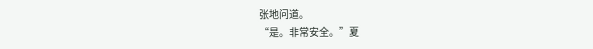张地问道。
“是。非常安全。”夏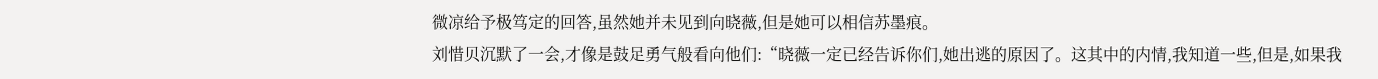微凉给予极笃定的回答,虽然她并未见到向晓薇,但是她可以相信苏墨痕。
刘惜贝沉默了一会,才像是鼓足勇气般看向他们:“晓薇一定已经告诉你们,她出逃的原因了。这其中的内情,我知道一些,但是,如果我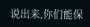说出来,你们能保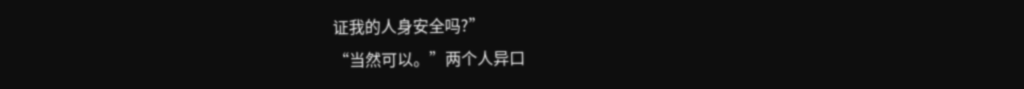证我的人身安全吗?”
“当然可以。”两个人异口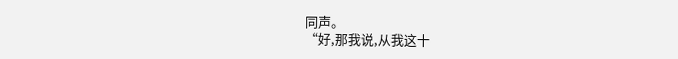同声。
“好,那我说,从我这十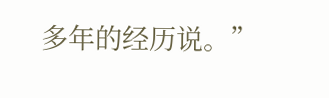多年的经历说。”